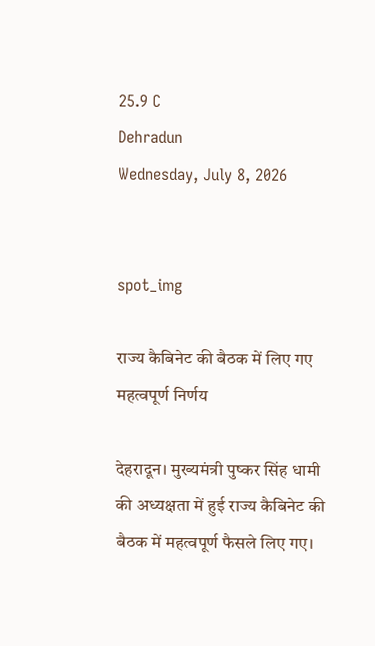25.9 C
Dehradun
Wednesday, July 8, 2026


spot_img

राज्य कैबिनेट की बैठक में लिए गए महत्वपूर्ण निर्णय

देहरादून। मुख्यमंत्री पुष्कर सिंह धामी की अध्यक्षता में हुई राज्य कैबिनेट की बैठक में महत्वपूर्ण फैसले लिए गए।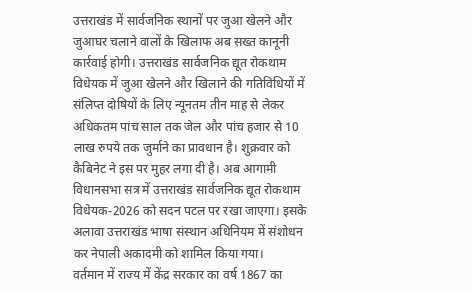उत्तराखंड में सार्वजनिक स्थानों पर जुआ खेलने और जुआघर चलाने वालों के खिलाफ अब सख्त कानूनी कार्रवाई होगी। उत्तराखंड सार्वजनिक द्यूत रोकथाम विधेयक में जुआ खेलने और खिलाने की गतिविधियों में संलिप्त दोषियों के लिए न्यूनतम तीन माह से लेकर अधिकतम पांच साल तक जेल और पांच हजार से 10 लाख रुपये तक जुर्माने का प्रावधान है। शुक्रवार को कैबिनेट ने इस पर मुहर लगा दी है। अब आगामी विधानसभा सत्र में उत्तराखंड सार्वजनिक द्यूत रोकथाम विधेयक-2026 को सदन पटल पर रखा जाएगा। इसके अलावा उत्तराखंड भाषा संस्थान अधिनियम में संशोधन कर नेपाली अकादमी को शामिल किया गया।
वर्तमान में राज्य में केंद्र सरकार का वर्ष 1867 का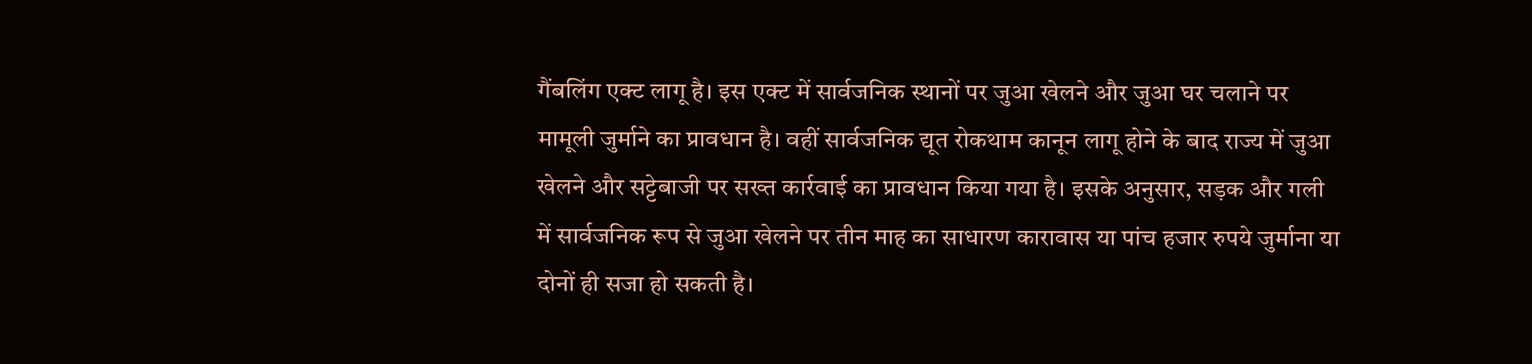गैंबलिंग एक्ट लागू है। इस एक्ट में सार्वजनिक स्थानों पर जुआ खेलने और जुआ घर चलाने पर मामूली जुर्माने का प्रावधान है। वहीं सार्वजनिक द्यूत रोकथाम कानून लागू होने के बाद राज्य में जुआ खेलने और सट्टेबाजी पर सख्त कार्रवाई का प्रावधान किया गया है। इसके अनुसार, सड़क और गली में सार्वजनिक रूप से जुआ खेलने पर तीन माह का साधारण कारावास या पांच हजार रुपये जुर्माना या दोनों ही सजा हो सकती है।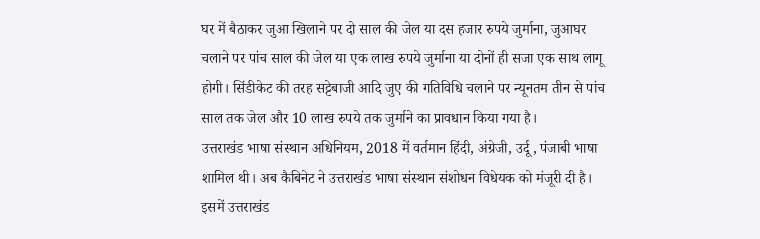घर में बैठाकर जुआ खिलाने पर दो साल की जेल या दस हजार रुपये जुर्माना, जुआघर चलाने पर पांच साल की जेल या एक लाख रुपये जुर्माना या दोनों ही सजा एक साथ लागू होगी। सिंडीकेट की तरह सट्टेबाजी आदि जुए की गतिविधि चलाने पर न्यूनतम तीन से पांच साल तक जेल और 10 लाख रुपये तक जुर्माने का प्रावधान किया गया है।
उत्तराखंड भाषा संस्थान अधिनियम, 2018 में वर्तमान हिंदी, अंग्रेजी, उर्दू, पंजाबी भाषा शामिल थी। अब कैबिनेट ने उत्तराखंड भाषा संस्थान संशोधन विधेयक को मंजूरी दी है। इसमें उत्तराखंड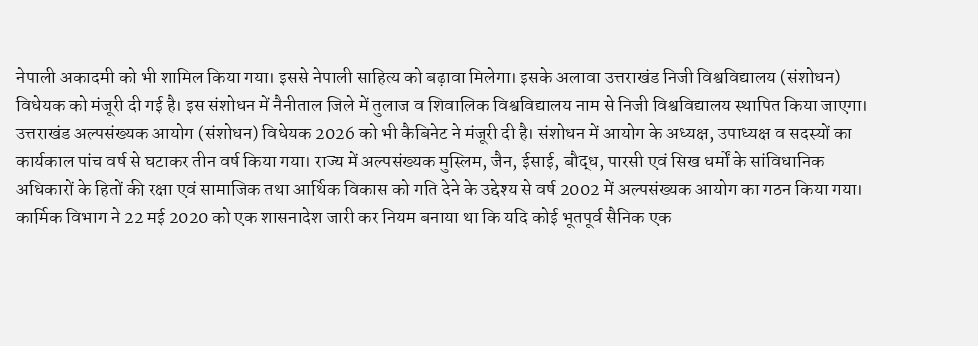नेपाली अकादमी को भी शामिल किया गया। इससे नेपाली साहित्य को बढ़ावा मिलेगा। इसके अलावा उत्तराखंड निजी विश्वविद्यालय (संशोधन) विधेयक को मंजूरी दी गई है। इस संशोधन में नैनीताल जिले में तुलाज व शिवालिक विश्वविद्यालय नाम से निजी विश्वविद्यालय स्थापित किया जाएगा। उत्तराखंड अल्पसंख्यक आयोग (संशोधन) विधेयक 2026 को भी कैबिनेट ने मंजूरी दी है। संशोधन में आयोग के अध्यक्ष, उपाध्यक्ष व सदस्यों का कार्यकाल पांच वर्ष से घटाकर तीन वर्ष किया गया। राज्य में अल्पसंख्यक मुस्लिम, जैन, ईसाई, बौद्ध, पारसी एवं सिख धर्मों के सांविधानिक अधिकारों के हितों की रक्षा एवं सामाजिक तथा आर्थिक विकास को गति देने के उद्देश्य से वर्ष 2002 में अल्पसंख्यक आयोग का गठन किया गया।
कार्मिक विभाग ने 22 मई 2020 को एक शासनादेश जारी कर नियम बनाया था कि यदि कोई भूतपूर्व सैनिक एक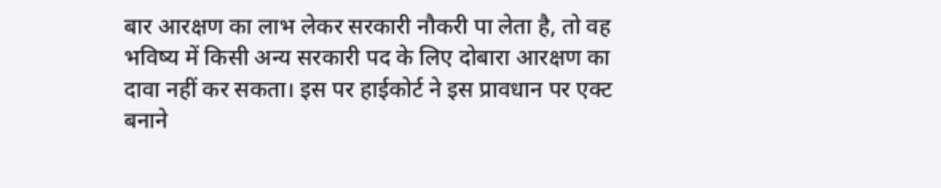बार आरक्षण का लाभ लेकर सरकारी नौकरी पा लेता है, तो वह भविष्य में किसी अन्य सरकारी पद के लिए दोबारा आरक्षण का दावा नहीं कर सकता। इस पर हाईकोर्ट ने इस प्रावधान पर एक्ट बनाने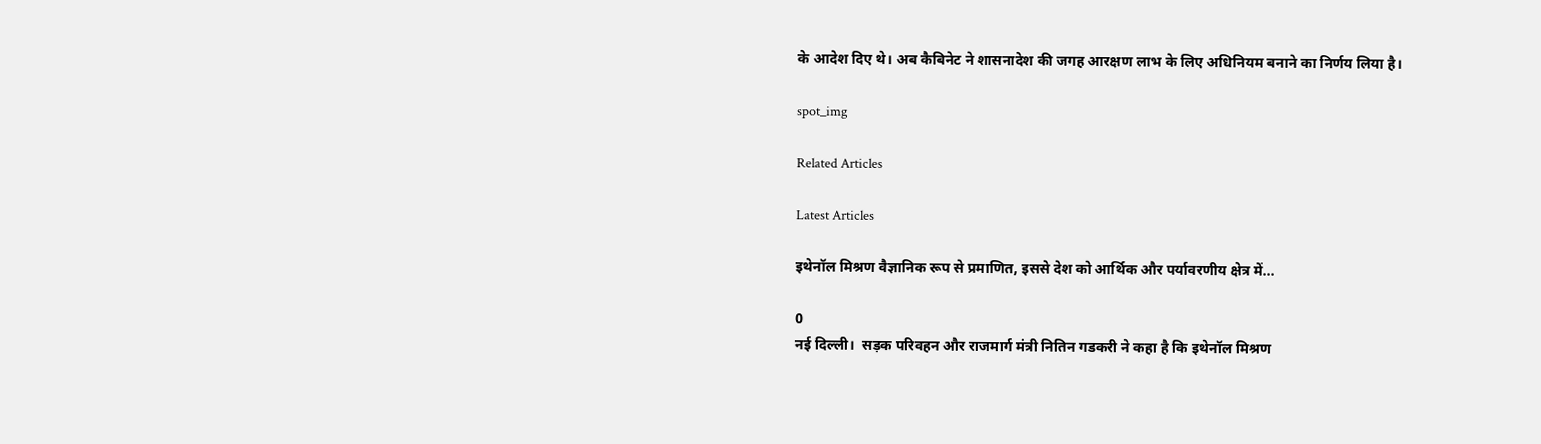के आदेश दिए थे। अब कैबिनेट ने शासनादेश की जगह आरक्षण लाभ के लिए अधिनियम बनाने का निर्णय लिया है।

spot_img

Related Articles

Latest Articles

इथेनॉल मिश्रण वैज्ञानिक रूप से प्रमाणित, इससे देश को आर्थिक और पर्यावरणीय क्षेत्र में...

0
नई दिल्ली।  सड़क परिवहन और राजमार्ग मंत्री नितिन गडकरी ने कहा है कि इथेनॉल मिश्रण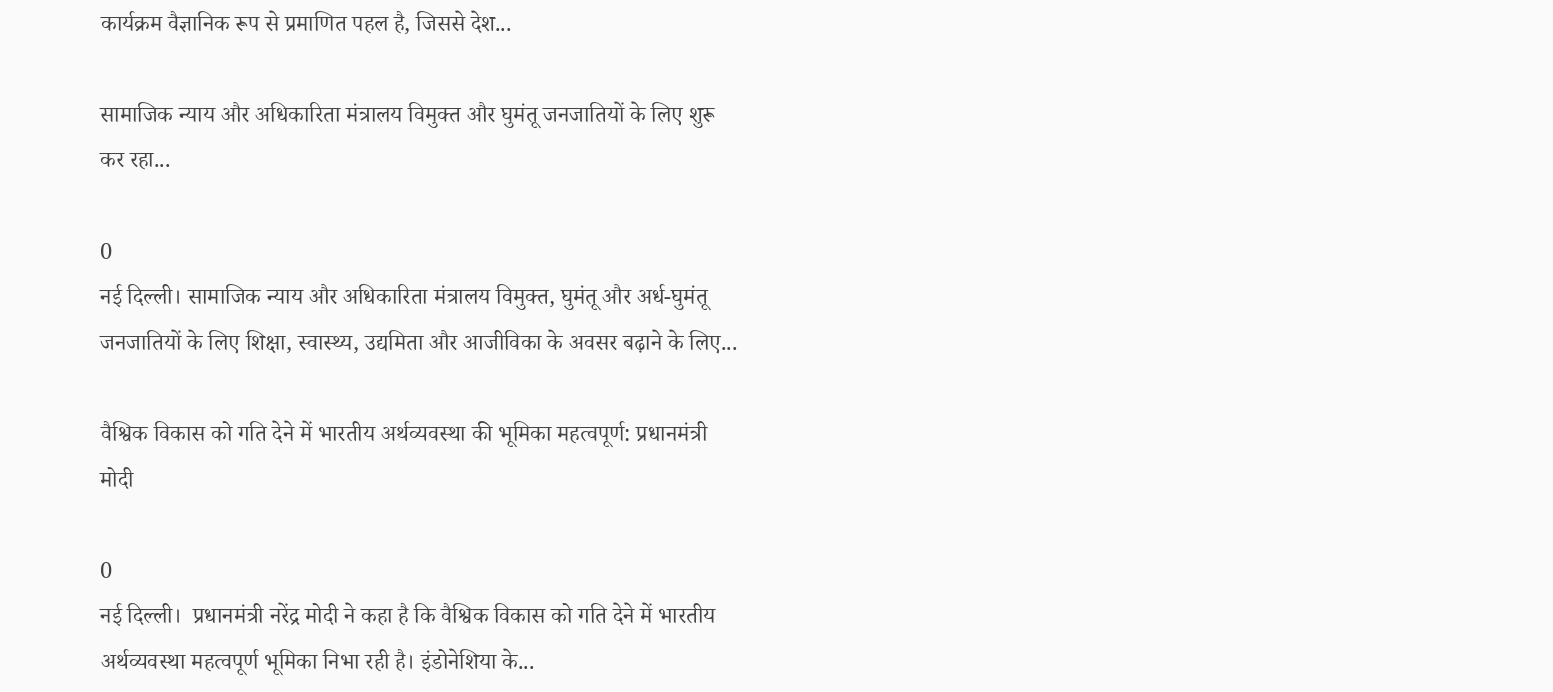कार्यक्रम वैज्ञानिक रूप से प्रमाणित पहल है, जिससे देश...

सामाजिक न्याय और अधिकारिता मंत्रालय विमुक्त और घुमंतू जनजातियों के लिए शुरू कर रहा...

0
नई दिल्ली। सामाजिक न्याय और अधिकारिता मंत्रालय विमुक्त, घुमंतू और अर्ध-घुमंतू जनजातियों के लिए शिक्षा, स्वास्थ्य, उद्यमिता और आजीविका के अवसर बढ़ाने के लिए...

वैश्विक विकास को गति देने में भारतीय अर्थव्यवस्था की भूमिका महत्वपूर्ण: प्रधानमंत्री मोदी

0
नई दिल्ली।  प्रधानमंत्री नरेंद्र मोदी ने कहा है कि वैश्विक विकास को गति देने में भारतीय अर्थव्यवस्था महत्वपूर्ण भूमिका निभा रही है। इंडोनेशिया के...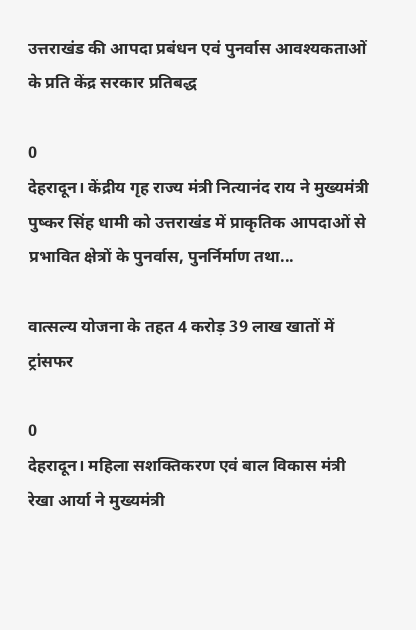उत्तराखंड की आपदा प्रबंधन एवं पुनर्वास आवश्यकताओं के प्रति केंद्र सरकार प्रतिबद्ध

0
देहरादून। केंद्रीय गृह राज्य मंत्री नित्यानंद राय ने मुख्यमंत्री पुष्कर सिंह धामी को उत्तराखंड में प्राकृतिक आपदाओं से प्रभावित क्षेत्रों के पुनर्वास, पुनर्निर्माण तथा...

वात्सल्य योजना के तहत 4 करोड़ 39 लाख खातों में ट्रांसफर

0
देहरादून। महिला सशक्तिकरण एवं बाल विकास मंत्री रेखा आर्या ने मुख्यमंत्री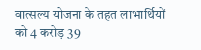वात्सल्य योजना के तहत लाभार्थियों को 4 करोड़ 39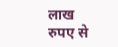लाख रुपए से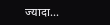ज्यादा...